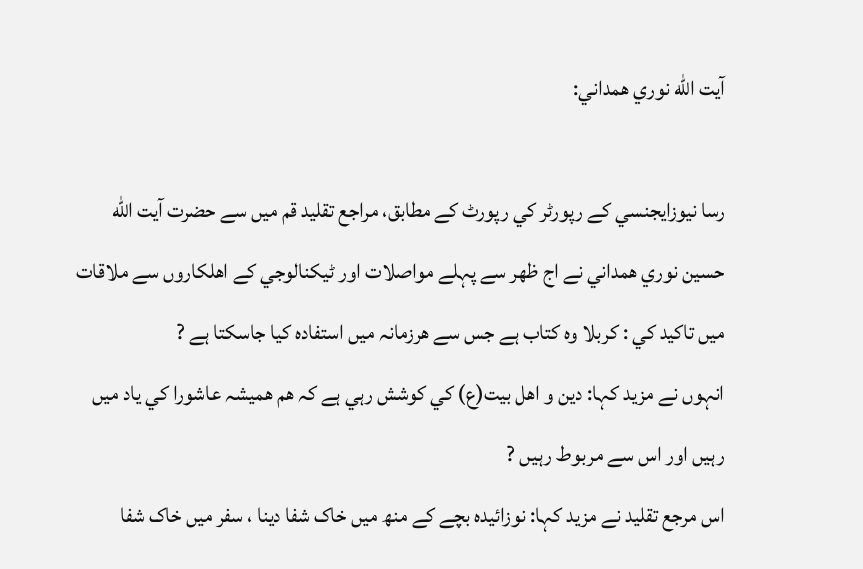آيت الله نوري همداني:

رسا نيوزايجنسي کے رپورٹر کي رپورٹ کے مطابق، مراجع تقليد قم ميں سے حضرت آيت الله حسين نوري همداني نے اج ظھر سے پہلے مواصلات اور ٹيکنالوجي کے اھلکاروں سے ملاقات ميں تاکيد کي : کربلا وہ کتاب ہے جس سے ھرزمانہ ميں استفادہ کيا جاسکتا ہے ?
انہوں نے مزيد کہا: دين و اهل بيت(ع) کي کوشش رہي ہے کہ ھم ھميشہ عاشورا کي ياد ميں رہيں اور اس سے مربوط رہيں ?
اس مرجع تقليد نے مزيد کہا: نوزائيدہ بچے کے منھ ميں خاک شفا دينا ، سفر ميں خاک شفا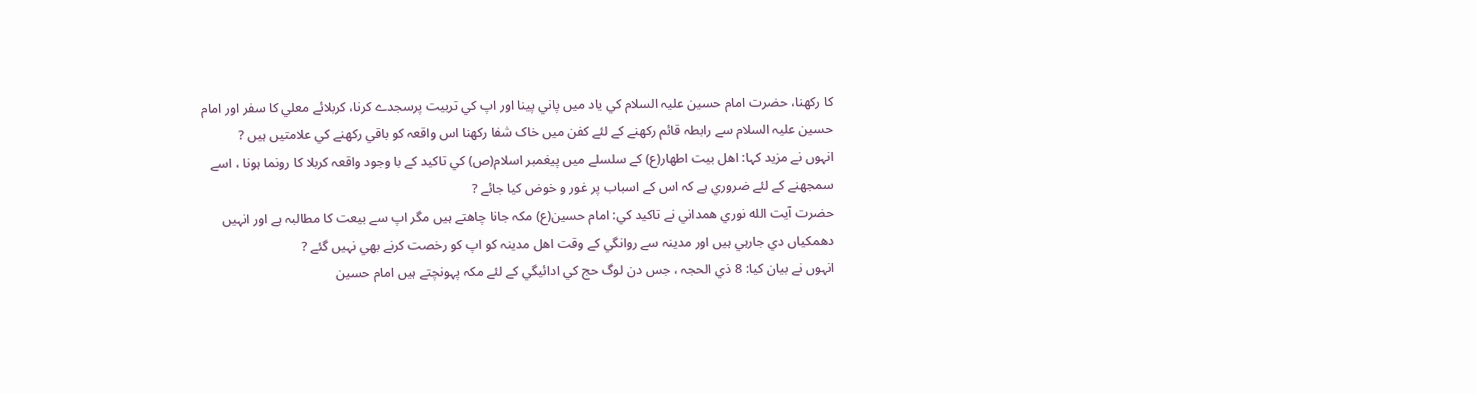کا رکھنا، حضرت امام حسين عليہ السلام کي ياد ميں پاني پينا اور اپ کي تربيت پرسجدے کرنا، کربلائے معلي کا سفر اور امام حسين عليہ السلام سے رابطہ قائم رکھنے کے لئے کفن ميں خاک شفا رکھنا اس واقعہ کو باقي رکھنے کي علامتيں ہيں ?
انہوں نے مزيد کہا: اهل بيت اطھار(ع) کے سلسلے ميں پيغمبر اسلام(ص) کي تاکيد کے با وجود واقعہ کربلا کا رونما ہونا ، اسے سمجھنے کے لئے ضروري ہے کہ اس کے اسباب پر غور و خوض کيا جائے ?
حضرت آيت الله نوري همداني نے تاکيد کي: امام حسين(ع) مکہ جانا چاھتے ہيں مگر اپ سے بيعت کا مطالبہ ہے اور انہيں دھمکياں دي جارہي ہيں اور مدينہ سے روانگي کے وقت اھل مدينہ کو اپ کو رخصت کرنے بھي نہيں گئے ?
انہوں نے بيان کيا: 8 ذي الحجہ ، جس دن لوگ حج کي ادائيگي کے لئے مکہ پہونچتے ہيں امام حسين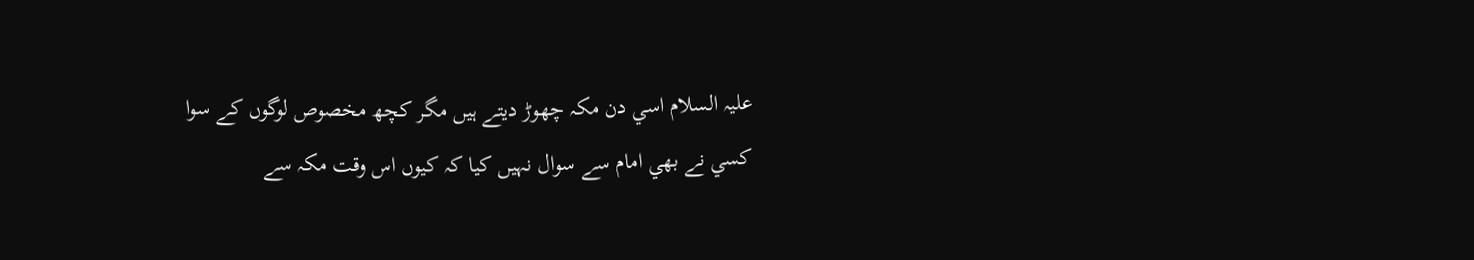عليہ السلام اسي دن مکہ چھوڑ ديتے ہيں مگر کچھ مخصوص لوگوں کے سوا کسي نے بھي امام سے سوال نہيں کيا کہ کيوں اس وقت مکہ سے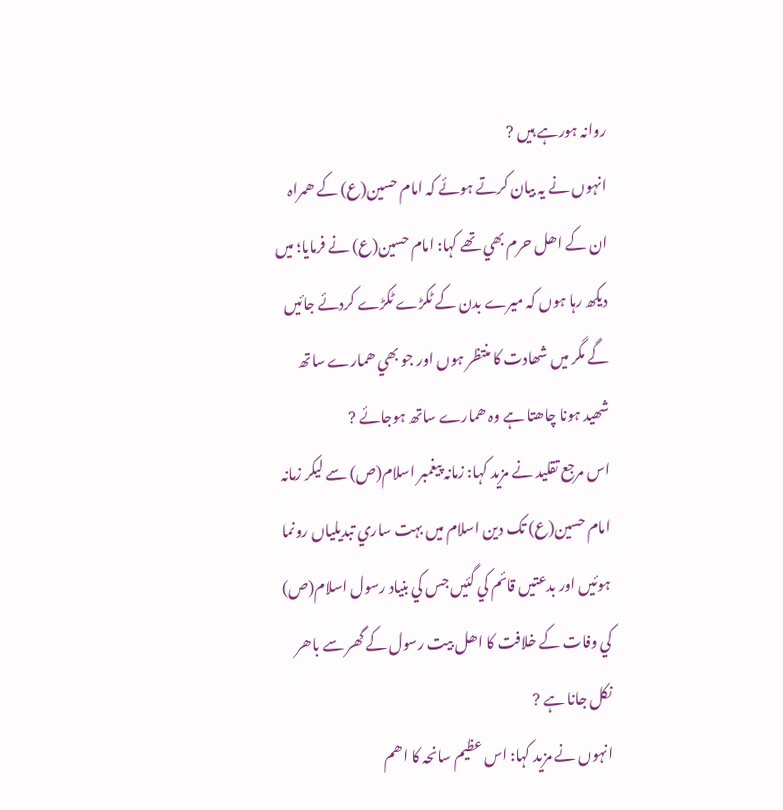روانہ ہورہے ہيں ?
انہوں نے يہ بيان کرتے ہوئے کہ امام حسين(ع) کے ھمراہ ان کے اھل حرم بھي تھے کہا: امام حسين(ع) نے فرمايا؛ ميں ديکھ رہا ہوں کہ ميرے بدن کے ٹکڑے ٹکڑے کردئے جائيں گے مگر ميں شھادت کا منتظر ہوں اور جو بھي ھمارے ساتھ شھيد ہونا چاھتا ہے وہ ھمارے ساتھ ہوجائے ?
اس مرجع تقليد نے مزيد کہا: زمانہ پيغمبر اسلام(ص) سے ليکر زمانہ امام حسين(ع) تک دين اسلام ميں بہت ساري تبديلياں رونما ہوئيں اور بدعتيں قائم کي گئيں جس کي بنياد رسول اسلام(ص) کي وفات کے خلافت کا اھل بيت رسول کے گھر سے باھر نکل جانا ہے ?
انہوں نے مزيد کہا: اس عظيم سانحہ کا اھم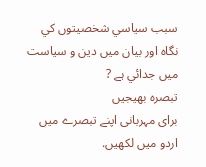سبب سياسي شخصيتوں کي نگاہ اور بيان ميں دين و سياست ميں جدائي ہے ?
تبصرہ بھیجیں
برای مہربانی اپنے تبصرے میں اردو میں لکھیں.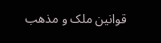قوانین ملک و مذھب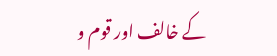کے خالف اور قوم و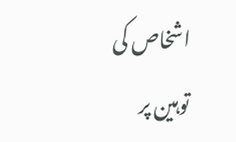اشخاص کی توہین پر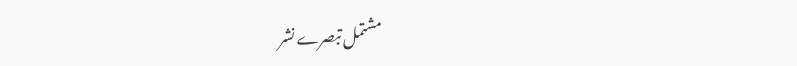مشتمل تبصرے نشر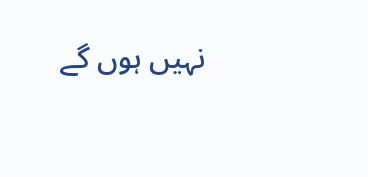نہیں ہوں گے